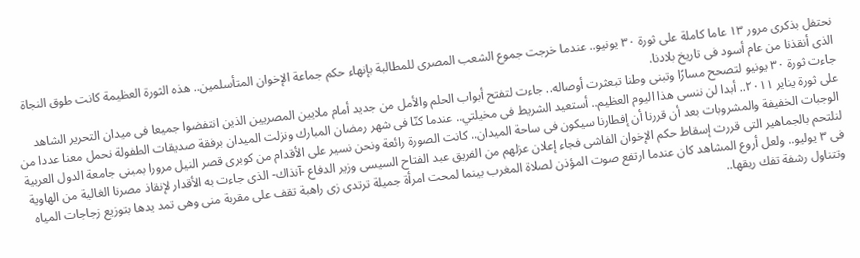نحتفل بذكرى مرور ١٣ عاما كاملة على ثورة ٣٠ يونيو.. عندما خرجت جموع الشعب المصرى للمطالبة بإنهاء حكم جماعة الإخوان المتأسلمين.. هذه الثورة العظيمة كانت طوق النجاة الذى أنقذنا من عام أسود فى تاريخ بلادنا.
جاءت ثورة ٣٠ يونيو لتصحح مسارًا وتبنى وطنا تبعثرت أوصاله.. جاءت لتفتح أبواب الحلم والأمل من جديد أمام ملايين المصريين الذين انتفضوا جميعا فى ميدان التحرير الشاهد على ثورة يناير ٢٠١١.. أبدا لن ننسى هذا اليوم العظيم.. أستعيد الشريط فى مخيلتي.. عندما كنّا فى شهر رمضان المبارك ونزلت الميدان برفقة صديقات الطفولة نحمل معنا عددا من الوجبات الخفيفة والمشروبات بعد أن قررنا أن إفطارنا سيكون فى ساحة الميدان.. كانت الصورة رائعة ونحن نسير على الأقدام من كوبرى قصر النيل مرورا بمبنى جامعة الدول العربية لنلتحم بالجماهير التى قررت إسقاط حكم الإخوان الفاشى فجاء إعلان عزلهم من الفريق عبد الفتاح السيسى وزير الدفاع -آنذاك- الذى جاءت به الأقدار لإنقاذ مصرنا الغالية من الهاوية فى ٣ يوليو.. ولعل أروع المشاهد كان عندما ارتفع صوت المؤذن لصلاة المغرب بينما لمحت امرأة جميلة ترتدى زى راهبة تقف على مقربة منى وهى تمد يدها بتوزيع زجاجات المياه وتتناول رشفة تفك ريقها..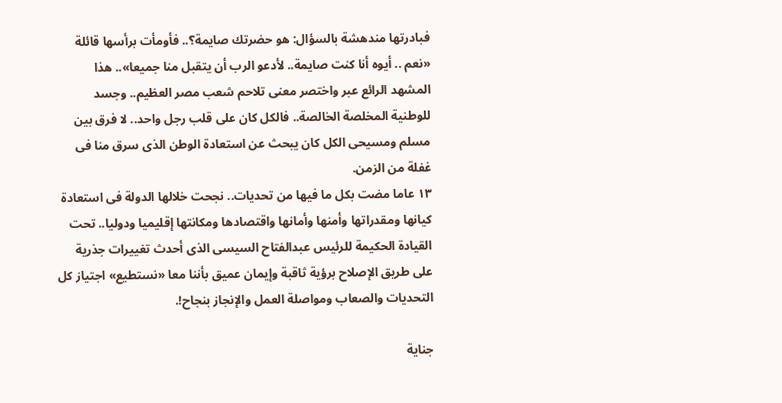فبادرتها مندهشة بالسؤال: هو حضرتك صايمة؟.. فأومأت برأسها قائلة «نعم .. أيوه أنا كنت صايمة.. لأدعو الرب أن يتقبل منا جميعا».. هذا المشهد الرائع عبر واختصر معنى تلاحم شعب مصر العظيم.. وجسد للوطنية المخلصة الخالصة.. فالكل كان على قلب رجل واحد.. لا فرق بين مسلم ومسيحى الكل كان يبحث عن استعادة الوطن الذى سرق منا فى غفلة من الزمن.
١٣ عاما مضت بكل ما فيها من تحديات.. نجحت خلالها الدولة فى استعادة كيانها ومقدراتها وأمنها وأمانها واقتصادها ومكانتها إقليميا ودوليا.. تحت القيادة الحكيمة للرئيس عبدالفتاح السيسى الذى أحدث تغييرات جذرية على طريق الإصلاح برؤية ثاقبة وإيمان عميق بأننا معا «نستطيع» اجتياز كل التحديات والصعاب ومواصلة العمل والإنجاز بنجاح!.

جناية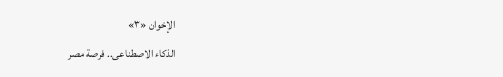الإخوان «٣»
الذكاء الاصطناعى.. فرصة مصر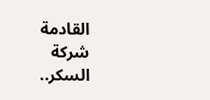القادمة
شركة السكر..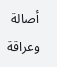أصالة وعراقة